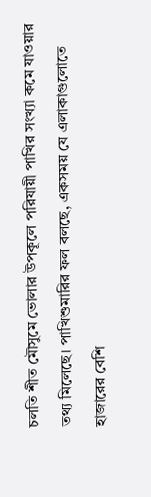চলতি শীত মৌসুমে ভোলার উপকূলে পরিযায়ী পাখির সংখ্যা কমে যাওয়ার তথ্য মিলেছে। পাখিশুমারির ফল বলছে, একসময় যে এলাকাগুলোতে হাজারের বেশি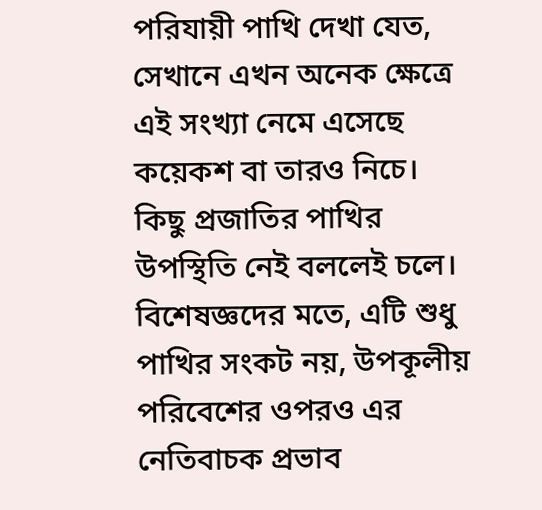পরিযায়ী পাখি দেখা যেত, সেখানে এখন অনেক ক্ষেত্রে এই সংখ্যা নেমে এসেছে কয়েকশ বা তারও নিচে। কিছু প্রজাতির পাখির উপস্থিতি নেই বললেই চলে। বিশেষজ্ঞদের মতে, এটি শুধু পাখির সংকট নয়, উপকূলীয় পরিবেশের ওপরও এর নেতিবাচক প্রভাব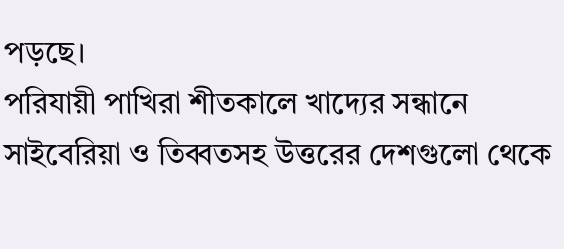পড়ছে।
পরিযায়ী পাখিরা শীতকালে খাদ্যের সন্ধানে সাইবেরিয়া ও তিব্বতসহ উত্তরের দেশগুলো থেকে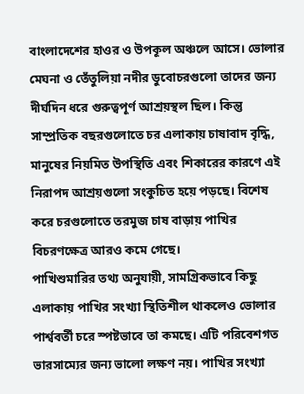বাংলাদেশের হাওর ও উপকূল অঞ্চলে আসে। ভোলার মেঘনা ও তেঁতুলিয়া নদীর ডুবোচরগুলো তাদের জন্য দীর্ঘদিন ধরে গুরুত্বপূর্ণ আশ্রয়স্থল ছিল। কিন্তু সাম্প্রতিক বছরগুলোতে চর এলাকায় চাষাবাদ বৃদ্ধি, মানুষের নিয়মিত উপস্থিতি এবং শিকারের কারণে এই নিরাপদ আশ্রয়গুলো সংকুচিত হয়ে পড়ছে। বিশেষ করে চরগুলোতে তরমুজ চাষ বাড়ায় পাখির বিচরণক্ষেত্র আরও কমে গেছে।
পাখিশুমারির তথ্য অনুযায়ী, সামগ্রিকভাবে কিছু এলাকায় পাখির সংখ্যা স্থিতিশীল থাকলেও ভোলার পার্শ্ববর্তী চরে স্পষ্টভাবে তা কমছে। এটি পরিবেশগত ভারসাম্যের জন্য ভালো লক্ষণ নয়। পাখির সংখ্যা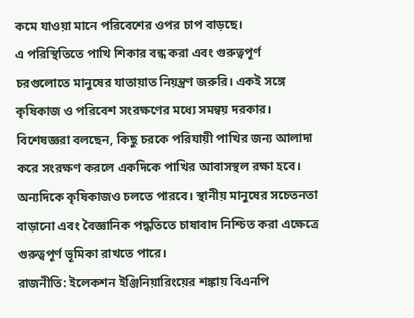কমে যাওয়া মানে পরিবেশের ওপর চাপ বাড়ছে।
এ পরিস্থিতিতে পাখি শিকার বন্ধ করা এবং গুরুত্বপূর্ণ চরগুলোতে মানুষের যাতায়াত নিয়ন্ত্রণ জরুরি। একই সঙ্গে কৃষিকাজ ও পরিবেশ সংরক্ষণের মধ্যে সমন্বয় দরকার। বিশেষজ্ঞরা বলছেন, কিছু চরকে পরিযায়ী পাখির জন্য আলাদা করে সংরক্ষণ করলে একদিকে পাখির আবাসস্থল রক্ষা হবে। অন্যদিকে কৃষিকাজও চলতে পারবে। স্থানীয় মানুষের সচেতনতা বাড়ানো এবং বৈজ্ঞানিক পদ্ধতিতে চাষাবাদ নিশ্চিত করা এক্ষেত্রে গুরুত্বপূর্ণ ভূমিকা রাখতে পারে।
রাজনীতি: ইলেকশন ইঞ্জিনিয়ারিংয়ের শঙ্কায় বিএনপি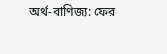অর্থ-বাণিজ্য: ফের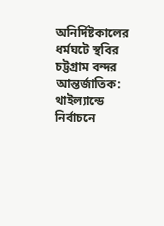অনির্দিষ্টকালের ধর্মঘটে স্থবির চট্টগ্রাম বন্দর
আন্তর্জাতিক: থাইল্যান্ডে নির্বাচনে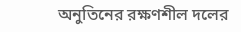অনুতিনের রক্ষণশীল দলের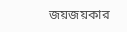জয়জয়কার